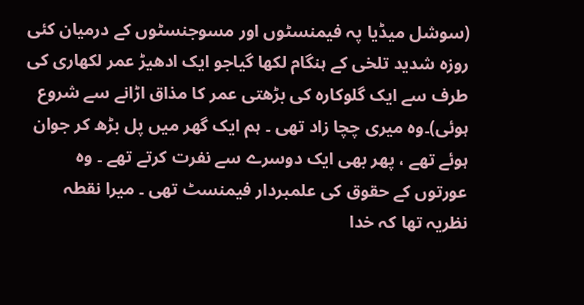(سوشل میڈیا پہ فیمنسٹوں اور مسوجنسٹوں کے درمیان کئی روزہ شدید تلخی کے ہنگام لکھا گیاجو ایک ادھیڑ عمر لکھاری کی طرف سے ایک گلوکارہ کی بڑھتی عمر کا مذاق اڑانے سے شروع ہوئی)۔وہ میری چچا زاد تھی ۔ ہم ایک گھر میں پل بڑھ کر جوان ہوئے تھے ، پھر بھی ایک دوسرے سے نفرت کرتے تھے ۔ وہ عورتوں کے حقوق کی علمبردار فیمنسٹ تھی ۔ میرا نقطہ نظریہ تھا کہ خدا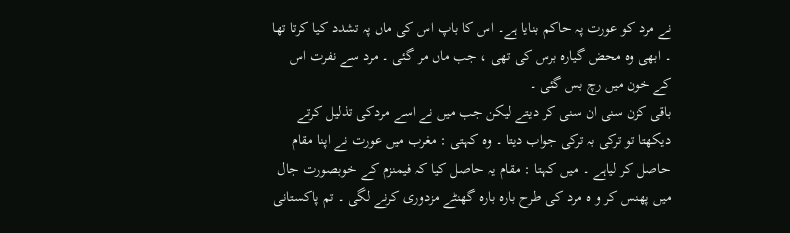نے مرد کو عورت پہ حاکم بنایا ہے۔ اس کا باپ اس کی ماں پہ تشدد کیا کرتا تھا ۔ ابھی وہ محض گیارہ برس کی تھی ، جب ماں مر گئی ۔ مرد سے نفرت اس کے خون میں رچ بس گئی ۔
باقی کزن سنی ان سنی کر دیتے لیکن جب میں نے اسے مردکی تذلیل کرتے دیکھتا تو ترکی بہ ترکی جواب دیتا ۔ وہ کہتی : مغرب میں عورت نے اپنا مقام حاصل کر لیاہے ۔ میں کہتا : مقام یہ حاصل کیا کہ فیمنزم کے خوبصورت جال میں پھنس کر و ہ مرد کی طرح بارہ بارہ گھنٹے مزدوری کرنے لگی ۔ تم پاکستانی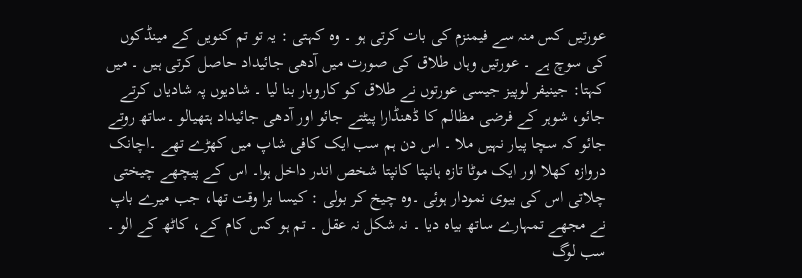عورتیں کس منہ سے فیمنزم کی بات کرتی ہو ۔ وہ کہتی : یہ تو تم کنویں کے مینڈکوں کی سوچ ہے ۔ عورتیں وہاں طلاق کی صورت میں آدھی جائیداد حاصل کرتی ہیں ۔ میں کہتا: جینیفر لوپیز جیسی عورتوں نے طلاق کو کاروبار بنا لیا ۔ شادیوں پہ شادیاں کرتے جائو، شوہر کے فرضی مظالم کا ڈھنڈارا پیٹتے جائو اور آدھی جائیداد ہتھیالو ۔ساتھ روتے جائو کہ سچا پیار نہیں ملا ۔ اس دن ہم سب ایک کافی شاپ میں کھڑے تھے ۔اچانک دروازہ کھلا اور ایک موٹا تازہ ہانپتا کانپتا شخص اندر داخل ہوا۔ اس کے پیچھے چیختی چلاتی اس کی بیوی نمودار ہوئی ۔وہ چیخ کر بولی : کیسا برا وقت تھا، جب میرے باپ نے مجھے تمہارے ساتھ بیاہ دیا ۔ نہ شکل نہ عقل ۔ تم ہو کس کام کے، کاٹھ کے الو ۔ سب لوگ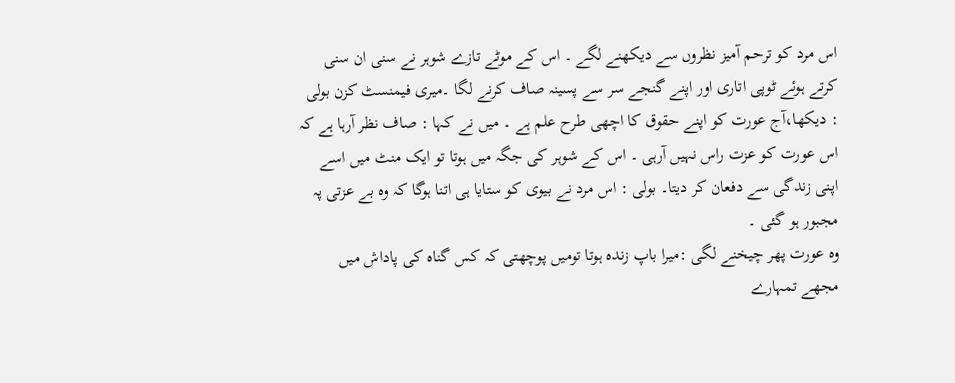اس مرد کو ترحم آمیز نظروں سے دیکھنے لگے ۔ اس کے موٹے تازے شوہر نے سنی ان سنی کرتے ہوئے ٹوپی اتاری اور اپنے گنجے سر سے پسینہ صاف کرنے لگا ۔میری فیمنسٹ کزن بولی : دیکھا،آج عورت کو اپنے حقوق کا اچھی طرح علم ہے ۔ میں نے کہا : صاف نظر آرہا ہے کہ اس عورت کو عزت راس نہیں آرہی ۔ اس کے شوہر کی جگہ میں ہوتا تو ایک منٹ میں اسے اپنی زندگی سے دفعان کر دیتا۔ بولی : اس مرد نے بیوی کو ستایا ہی اتنا ہوگا کہ وہ بے عزتی پہ مجبور ہو گئی ۔
وہ عورت پھر چیخنے لگی :میرا باپ زندہ ہوتا تومیں پوچھتی کہ کس گناہ کی پاداش میں مجھے تمہارے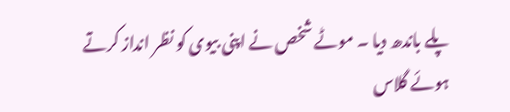پلے باندھ دیا ۔ موٹے شخص نے اپنی بیوی کو نظر انداز کرتے ہوئے گلاس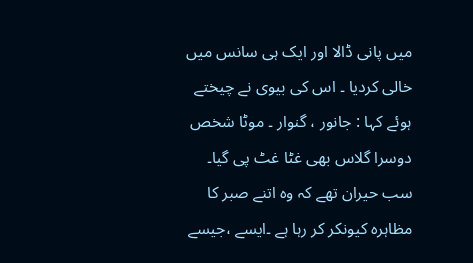میں پانی ڈالا اور ایک ہی سانس میں خالی کردیا ۔ اس کی بیوی نے چیختے ہوئے کہا : جانور ، گنوار ۔ موٹا شخص دوسرا گلاس بھی غٹا غٹ پی گیا۔ سب حیران تھے کہ وہ اتنے صبر کا مظاہرہ کیونکر کر رہا ہے ۔ایسے ،جیسے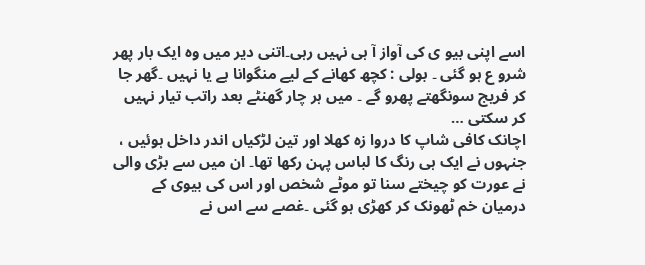اسے اپنی بیو ی کی آواز آ ہی نہیں رہی۔اتنی دیر میں وہ ایک بار پھر شرو ع ہو گئی ۔ بولی : کچھ کھانے کے لیے منگوانا ہے یا نہیں ۔گھر جا کر فریج سونگھتے پھرو گے ۔ میں ہر چار گھنٹے بعد راتب تیار نہیں کر سکتی …
اچانک کافی شاپ کا دروا زہ کھلا اور تین لڑکیاں اندر داخل ہوئیں ، جنہوں نے ایک ہی رنگ کا لباس پہن رکھا تھا۔ ان میں سے بڑی والی نے عورت کو چیختے سنا تو موٹے شخص اور اس کی بیوی کے درمیان خم ٹھونک کر کھڑی ہو گئی ۔غصے سے اس نے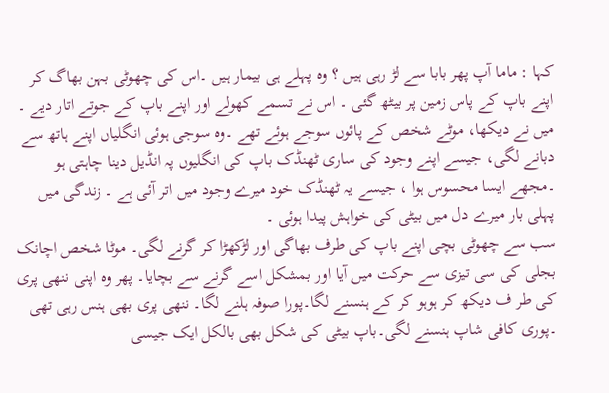کہا : ماما آپ پھر بابا سے لڑ رہی ہیں ؟ وہ پہلے ہی بیمار ہیں ۔اس کی چھوٹی بہن بھاگ کر اپنے باپ کے پاس زمین پر بیٹھ گئی ۔ اس نے تسمے کھولے اور اپنے باپ کے جوتے اتار دیے ۔ میں نے دیکھا، موٹے شخص کے پائوں سوجے ہوئے تھے ۔وہ سوجی ہوئی انگلیاں اپنے ہاتھ سے دبانے لگی، جیسے اپنے وجود کی ساری ٹھنڈک باپ کی انگلیوں پہ انڈیل دینا چاہتی ہو ۔مجھے ایسا محسوس ہوا ، جیسے یہ ٹھنڈک خود میرے وجود میں اتر آئی ہے ۔ زندگی میں پہلی بار میرے دل میں بیٹی کی خواہش پیدا ہوئی ۔
سب سے چھوٹی بچی اپنے باپ کی طرف بھاگی اور لڑکھڑا کر گرنے لگی۔ موٹا شخص اچانک بجلی کی سی تیزی سے حرکت میں آیا اور بمشکل اسے گرنے سے بچایا۔ پھر وہ اپنی ننھی پری کی طر ف دیکھ کر ہوہو کر کے ہنسنے لگا۔پورا صوفہ ہلنے لگا۔ ننھی پری بھی ہنس رہی تھی ۔پوری کافی شاپ ہنسنے لگی۔باپ بیٹی کی شکل بھی بالکل ایک جیسی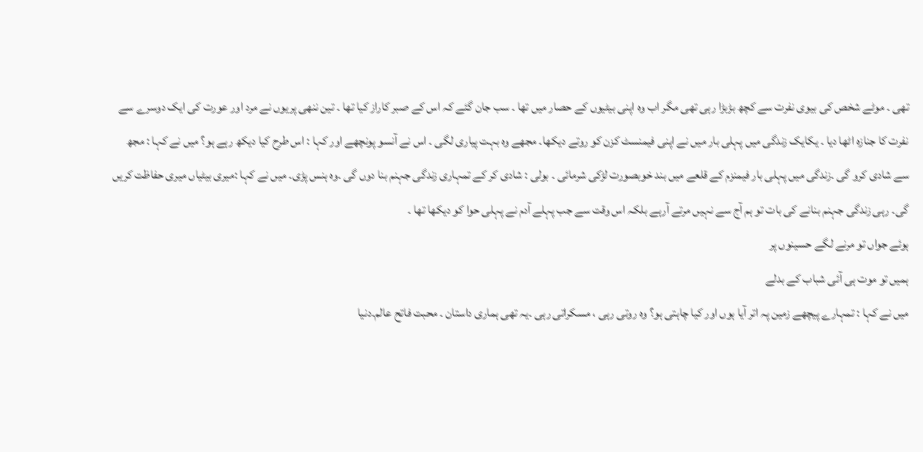تھی ۔ موٹے شخص کی بیوی نفرت سے کچھ بڑبڑا رہی تھی مگر اب وہ اپنی بیٹیوں کے حصار میں تھا ۔ سب جان گئے کہ اس کے صبر کاراز کیا تھا ۔ تین ننھی پریوں نے مرد اور عورت کی ایک دوسرے سے نفرت کا جنازہ اٹھا دیا ۔ یکایک زندگی میں پہلی بار میں نے اپنی فیمنسٹ کزن کو روتے دیکھا۔ مجھے وہ بہت پیاری لگی ۔ اس نے آنسو پونچھے اور کہا : اس طرح کیا دیکھ رہے ہو؟ میں نے کہا : مجھ سے شادی کرو گی ۔زندگی میں پہلی بار فیمنزم کے قلعے میں بند خوبصورت لڑکی شرمائی ۔ بولی : شادی کر کے تمہاری زندگی جہنم بنا دوں گی ۔وہ ہنس پڑی۔ میں نے کہا :میری بیٹیاں میری حفاظت کریں گی۔ رہی زندگی جہنم بنانے کی بات تو ہم آج سے نہیں مرتے آرہے بلکہ اس وقت سے جب پہلے آدم نے پہلی حوا کو دیکھا تھا ۔
ہوئے جواں تو مرنے لگے حسینوں پر
ہمیں تو موت ہی آئی شباب کے بدلے
میں نے کہا : تمہارے پیچھے زمین پہ اتر آیا ہوں اور کیا چاہتی ہو؟ وہ روتی رہی ، مسکراتی رہی ۔یہ تھی ہماری داستان ۔ محبت فاتح عالم۔دنیا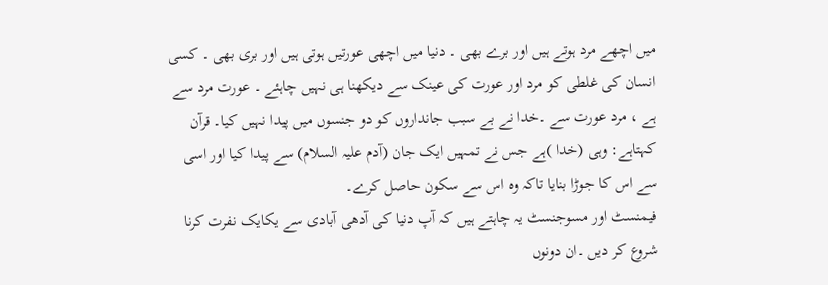میں اچھے مرد ہوتے ہیں اور برے بھی ۔ دنیا میں اچھی عورتیں ہوتی ہیں اور بری بھی ۔ کسی انسان کی غلطی کو مرد اور عورت کی عینک سے دیکھنا ہی نہیں چاہئے ۔ عورت مرد سے ہے ، مرد عورت سے ۔خدا نے بے سبب جانداروں کو دو جنسوں میں پیدا نہیں کیا۔ قرآن کہتاہے: وہی (خدا )ہے جس نے تمہیں ایک جان (آدم علیہ السلام) سے پیدا کیا اور اسی سے اس کا جوڑا بنایا تاکہ وہ اس سے سکون حاصل کرے۔
فیمنسٹ اور مسوجنسٹ یہ چاہتے ہیں کہ آپ دنیا کی آدھی آبادی سے یکایک نفرت کرنا شروع کر دیں ۔ان دونوں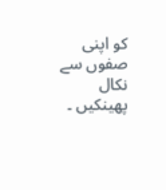کو اپنی صفوں سے نکال پھینکیں ۔